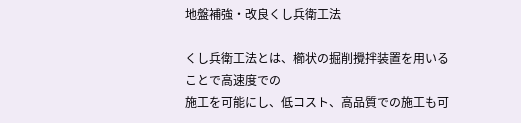地盤補強・改良くし兵衛工法

くし兵衛工法とは、櫛状の掘削攪拌装置を用いることで高速度での
施工を可能にし、低コスト、高品質での施工も可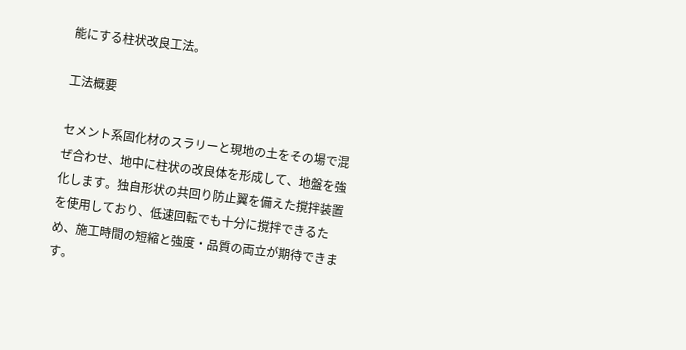能にする柱状改良工法。

工法概要

セメント系固化材のスラリーと現地の土をその場で混ぜ合わせ、地中に柱状の改良体を形成して、地盤を強化します。独自形状の共回り防止翼を備えた撹拌装置を使用しており、低速回転でも十分に撹拌できるため、施工時間の短縮と強度・品質の両立が期待できます。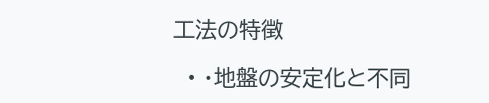工法の特徴

  • ・地盤の安定化と不同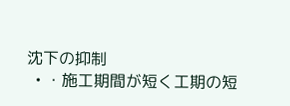沈下の抑制
  • ・施工期間が短く工期の短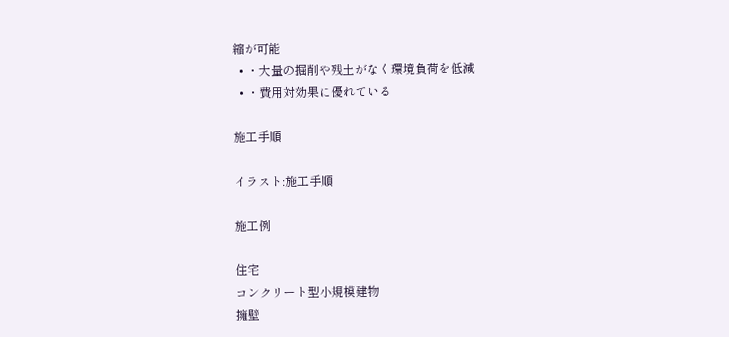縮が可能
  • ・大量の掘削や残土がなく環境負荷を低減
  • ・費用対効果に優れている

施工手順

イラスト:施工手順

施工例

住宅
コンクリート型小規模建物
擁壁